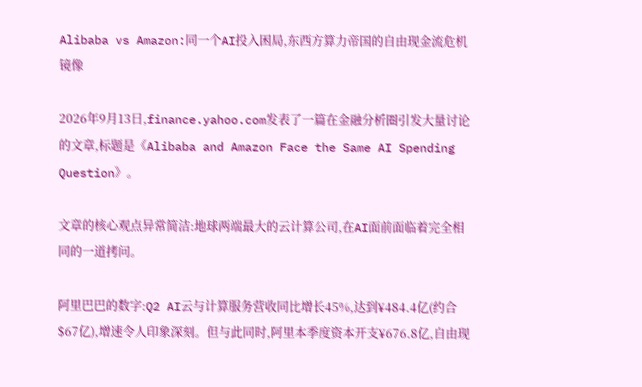Alibaba vs Amazon:同一个AI投入困局,东西方算力帝国的自由现金流危机镜像

2026年9月13日,finance.yahoo.com发表了一篇在金融分析圈引发大量讨论的文章,标题是《Alibaba and Amazon Face the Same AI Spending Question》。

文章的核心观点异常简洁:地球两端最大的云计算公司,在AI面前面临着完全相同的一道拷问。

阿里巴巴的数字:Q2 AI云与计算服务营收同比增长45%,达到¥484.4亿(约合$67亿),增速令人印象深刻。但与此同时,阿里本季度资本开支¥676.8亿,自由现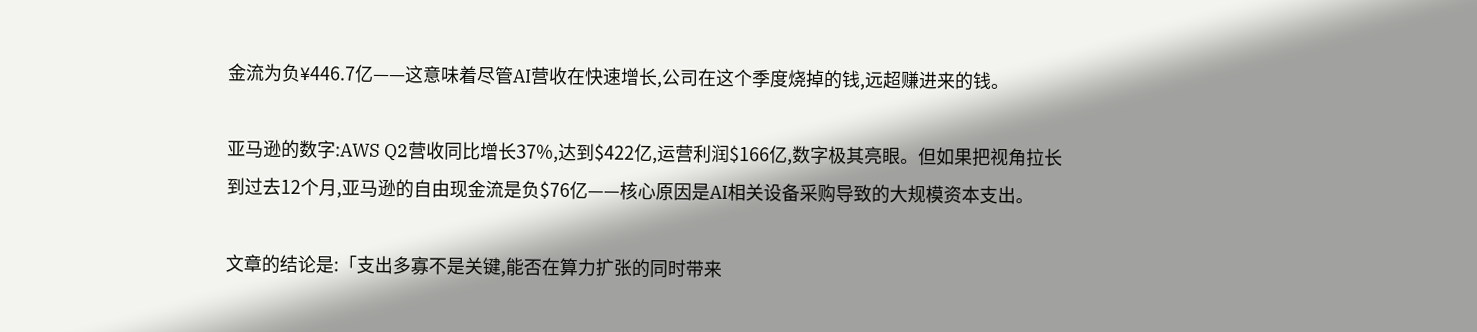金流为负¥446.7亿——这意味着尽管AI营收在快速增长,公司在这个季度烧掉的钱,远超赚进来的钱。

亚马逊的数字:AWS Q2营收同比增长37%,达到$422亿,运营利润$166亿,数字极其亮眼。但如果把视角拉长到过去12个月,亚马逊的自由现金流是负$76亿——核心原因是AI相关设备采购导致的大规模资本支出。

文章的结论是:「支出多寡不是关键,能否在算力扩张的同时带来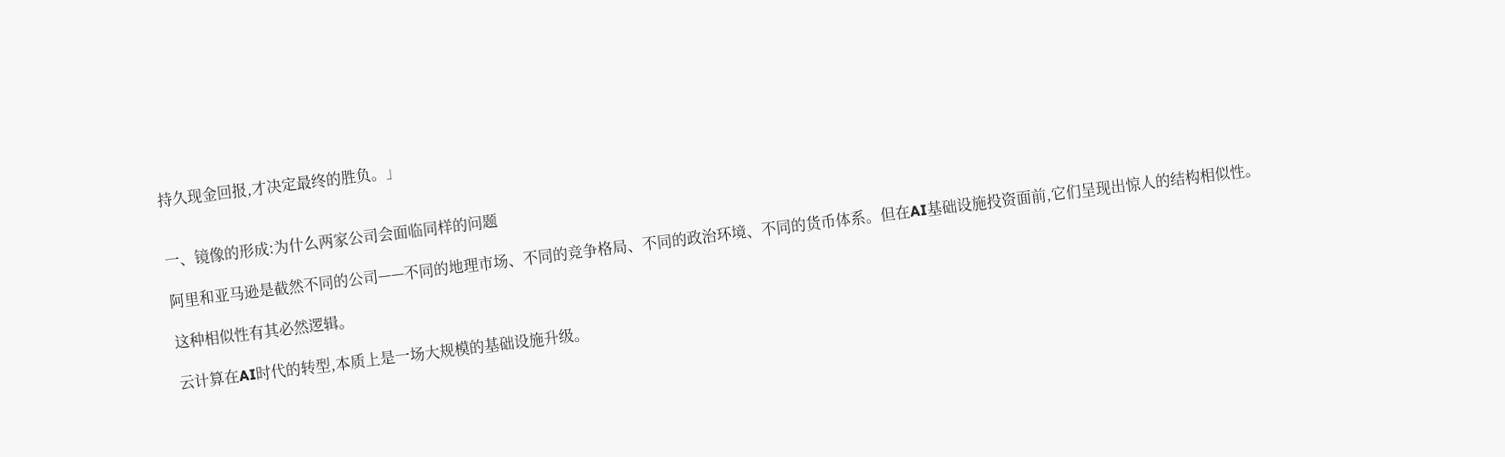持久现金回报,才决定最终的胜负。」


一、镜像的形成:为什么两家公司会面临同样的问题

阿里和亚马逊是截然不同的公司——不同的地理市场、不同的竞争格局、不同的政治环境、不同的货币体系。但在AI基础设施投资面前,它们呈现出惊人的结构相似性。

这种相似性有其必然逻辑。

云计算在AI时代的转型,本质上是一场大规模的基础设施升级。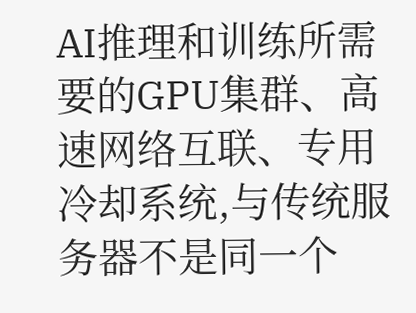AI推理和训练所需要的GPU集群、高速网络互联、专用冷却系统,与传统服务器不是同一个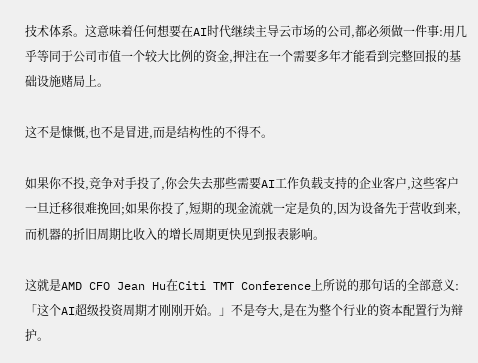技术体系。这意味着任何想要在AI时代继续主导云市场的公司,都必须做一件事:用几乎等同于公司市值一个较大比例的资金,押注在一个需要多年才能看到完整回报的基础设施赌局上。

这不是慷慨,也不是冒进,而是结构性的不得不。

如果你不投,竞争对手投了,你会失去那些需要AI工作负载支持的企业客户,这些客户一旦迁移很难挽回;如果你投了,短期的现金流就一定是负的,因为设备先于营收到来,而机器的折旧周期比收入的增长周期更快见到报表影响。

这就是AMD CFO Jean Hu在Citi TMT Conference上所说的那句话的全部意义:「这个AI超级投资周期才刚刚开始。」不是夸大,是在为整个行业的资本配置行为辩护。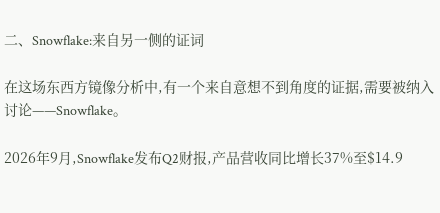二、Snowflake:来自另一侧的证词

在这场东西方镜像分析中,有一个来自意想不到角度的证据,需要被纳入讨论——Snowflake。

2026年9月,Snowflake发布Q2财报,产品营收同比增长37%至$14.9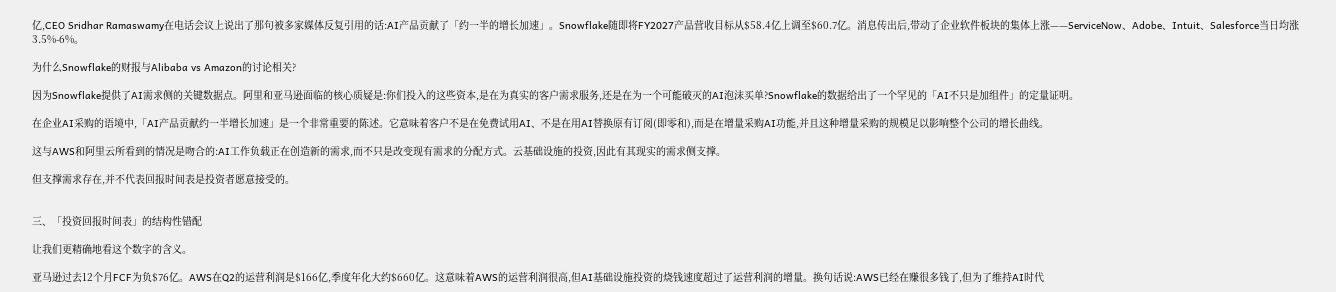亿,CEO Sridhar Ramaswamy在电话会议上说出了那句被多家媒体反复引用的话:AI产品贡献了「约一半的增长加速」。Snowflake随即将FY2027产品营收目标从$58.4亿上调至$60.7亿。消息传出后,带动了企业软件板块的集体上涨——ServiceNow、Adobe、Intuit、Salesforce当日均涨3.5%-6%。

为什么Snowflake的财报与Alibaba vs Amazon的讨论相关?

因为Snowflake提供了AI需求侧的关键数据点。阿里和亚马逊面临的核心质疑是:你们投入的这些资本,是在为真实的客户需求服务,还是在为一个可能破灭的AI泡沫买单?Snowflake的数据给出了一个罕见的「AI不只是加组件」的定量证明。

在企业AI采购的语境中,「AI产品贡献约一半增长加速」是一个非常重要的陈述。它意味着客户不是在免费试用AI、不是在用AI替换原有订阅(即零和),而是在增量采购AI功能,并且这种增量采购的规模足以影响整个公司的增长曲线。

这与AWS和阿里云所看到的情况是吻合的:AI工作负载正在创造新的需求,而不只是改变现有需求的分配方式。云基础设施的投资,因此有其现实的需求侧支撑。

但支撑需求存在,并不代表回报时间表是投资者愿意接受的。


三、「投资回报时间表」的结构性错配

让我们更精确地看这个数字的含义。

亚马逊过去12个月FCF为负$76亿。AWS在Q2的运营利润是$166亿,季度年化大约$660亿。这意味着AWS的运营利润很高,但AI基础设施投资的烧钱速度超过了运营利润的增量。换句话说:AWS已经在赚很多钱了,但为了维持AI时代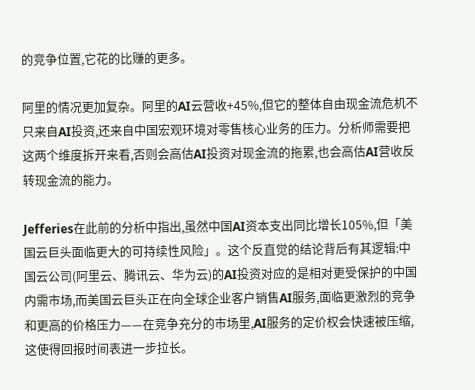的竞争位置,它花的比赚的更多。

阿里的情况更加复杂。阿里的AI云营收+45%,但它的整体自由现金流危机不只来自AI投资,还来自中国宏观环境对零售核心业务的压力。分析师需要把这两个维度拆开来看,否则会高估AI投资对现金流的拖累,也会高估AI营收反转现金流的能力。

Jefferies在此前的分析中指出,虽然中国AI资本支出同比增长105%,但「美国云巨头面临更大的可持续性风险」。这个反直觉的结论背后有其逻辑:中国云公司(阿里云、腾讯云、华为云)的AI投资对应的是相对更受保护的中国内需市场,而美国云巨头正在向全球企业客户销售AI服务,面临更激烈的竞争和更高的价格压力——在竞争充分的市场里,AI服务的定价权会快速被压缩,这使得回报时间表进一步拉长。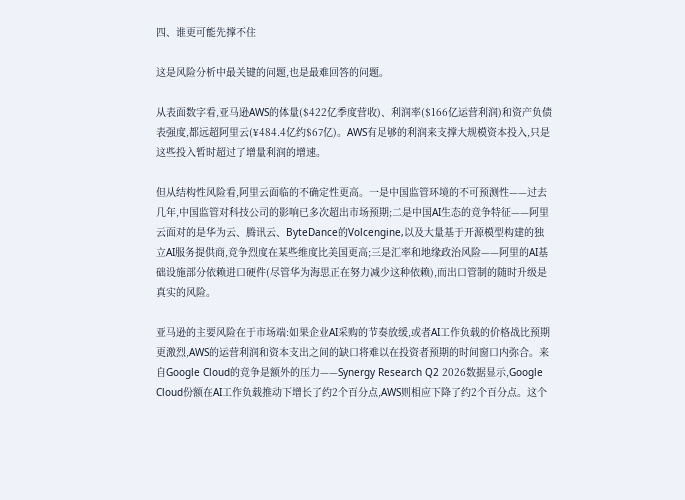四、谁更可能先撑不住

这是风险分析中最关键的问题,也是最难回答的问题。

从表面数字看,亚马逊AWS的体量($422亿季度营收)、利润率($166亿运营利润)和资产负债表强度,都远超阿里云(¥484.4亿约$67亿)。AWS有足够的利润来支撑大规模资本投入,只是这些投入暂时超过了增量利润的增速。

但从结构性风险看,阿里云面临的不确定性更高。一是中国监管环境的不可预测性——过去几年,中国监管对科技公司的影响已多次超出市场预期;二是中国AI生态的竞争特征——阿里云面对的是华为云、腾讯云、ByteDance的Volcengine,以及大量基于开源模型构建的独立AI服务提供商,竞争烈度在某些维度比美国更高;三是汇率和地缘政治风险——阿里的AI基础设施部分依赖进口硬件(尽管华为海思正在努力减少这种依赖),而出口管制的随时升级是真实的风险。

亚马逊的主要风险在于市场端:如果企业AI采购的节奏放缓,或者AI工作负载的价格战比预期更激烈,AWS的运营利润和资本支出之间的缺口将难以在投资者预期的时间窗口内弥合。来自Google Cloud的竞争是额外的压力——Synergy Research Q2 2026数据显示,Google Cloud份额在AI工作负载推动下增长了约2个百分点,AWS则相应下降了约2个百分点。这个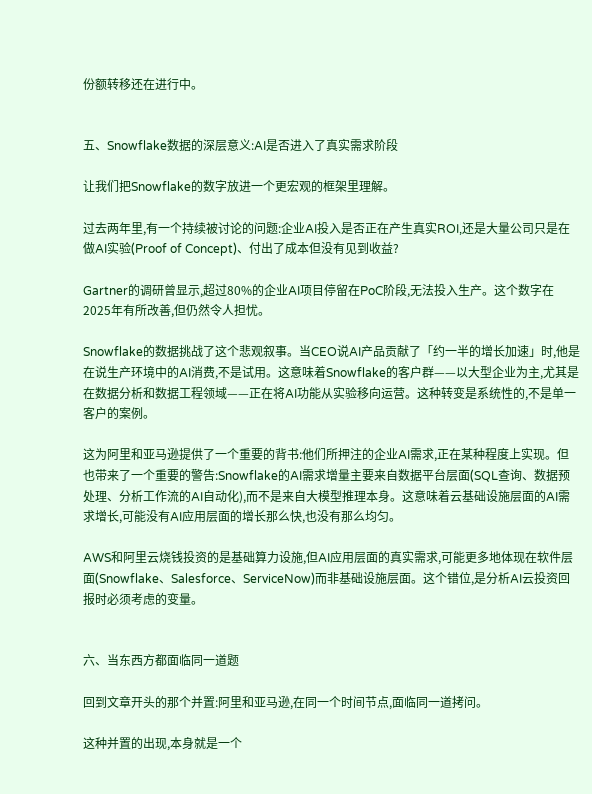份额转移还在进行中。


五、Snowflake数据的深层意义:AI是否进入了真实需求阶段

让我们把Snowflake的数字放进一个更宏观的框架里理解。

过去两年里,有一个持续被讨论的问题:企业AI投入是否正在产生真实ROI,还是大量公司只是在做AI实验(Proof of Concept)、付出了成本但没有见到收益?

Gartner的调研曾显示,超过80%的企业AI项目停留在PoC阶段,无法投入生产。这个数字在2025年有所改善,但仍然令人担忧。

Snowflake的数据挑战了这个悲观叙事。当CEO说AI产品贡献了「约一半的增长加速」时,他是在说生产环境中的AI消费,不是试用。这意味着Snowflake的客户群——以大型企业为主,尤其是在数据分析和数据工程领域——正在将AI功能从实验移向运营。这种转变是系统性的,不是单一客户的案例。

这为阿里和亚马逊提供了一个重要的背书:他们所押注的企业AI需求,正在某种程度上实现。但也带来了一个重要的警告:Snowflake的AI需求增量主要来自数据平台层面(SQL查询、数据预处理、分析工作流的AI自动化),而不是来自大模型推理本身。这意味着云基础设施层面的AI需求增长,可能没有AI应用层面的增长那么快,也没有那么均匀。

AWS和阿里云烧钱投资的是基础算力设施,但AI应用层面的真实需求,可能更多地体现在软件层面(Snowflake、Salesforce、ServiceNow)而非基础设施层面。这个错位,是分析AI云投资回报时必须考虑的变量。


六、当东西方都面临同一道题

回到文章开头的那个并置:阿里和亚马逊,在同一个时间节点,面临同一道拷问。

这种并置的出现,本身就是一个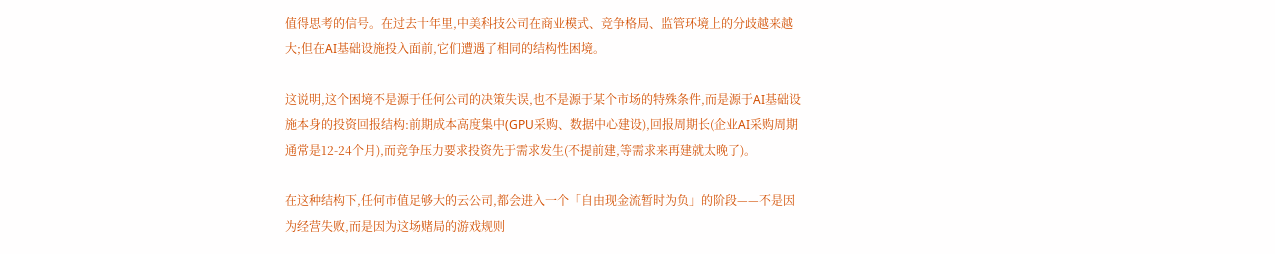值得思考的信号。在过去十年里,中美科技公司在商业模式、竞争格局、监管环境上的分歧越来越大;但在AI基础设施投入面前,它们遭遇了相同的结构性困境。

这说明,这个困境不是源于任何公司的决策失误,也不是源于某个市场的特殊条件,而是源于AI基础设施本身的投资回报结构:前期成本高度集中(GPU采购、数据中心建设),回报周期长(企业AI采购周期通常是12-24个月),而竞争压力要求投资先于需求发生(不提前建,等需求来再建就太晚了)。

在这种结构下,任何市值足够大的云公司,都会进入一个「自由现金流暂时为负」的阶段——不是因为经营失败,而是因为这场赌局的游戏规则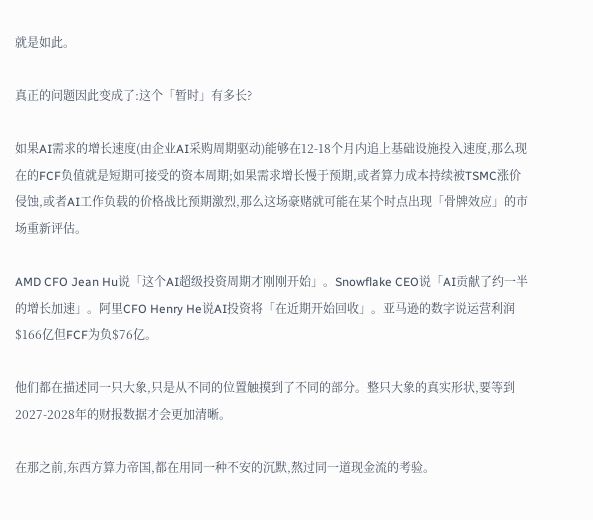就是如此。

真正的问题因此变成了:这个「暂时」有多长?

如果AI需求的增长速度(由企业AI采购周期驱动)能够在12-18个月内追上基础设施投入速度,那么现在的FCF负值就是短期可接受的资本周期;如果需求增长慢于预期,或者算力成本持续被TSMC涨价侵蚀,或者AI工作负载的价格战比预期激烈,那么这场豪赌就可能在某个时点出现「骨牌效应」的市场重新评估。

AMD CFO Jean Hu说「这个AI超级投资周期才刚刚开始」。Snowflake CEO说「AI贡献了约一半的增长加速」。阿里CFO Henry He说AI投资将「在近期开始回收」。亚马逊的数字说运营利润$166亿但FCF为负$76亿。

他们都在描述同一只大象,只是从不同的位置触摸到了不同的部分。整只大象的真实形状,要等到2027-2028年的财报数据才会更加清晰。

在那之前,东西方算力帝国,都在用同一种不安的沉默,熬过同一道现金流的考验。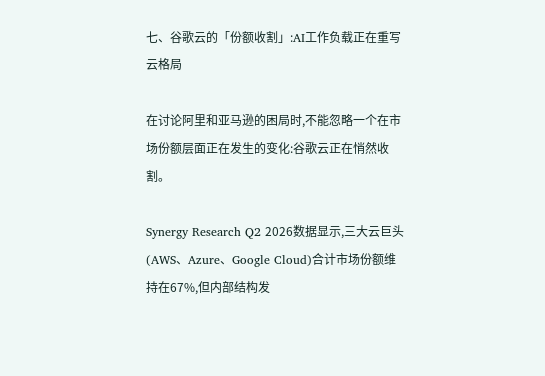七、谷歌云的「份额收割」:AI工作负载正在重写云格局

在讨论阿里和亚马逊的困局时,不能忽略一个在市场份额层面正在发生的变化:谷歌云正在悄然收割。

Synergy Research Q2 2026数据显示,三大云巨头(AWS、Azure、Google Cloud)合计市场份额维持在67%,但内部结构发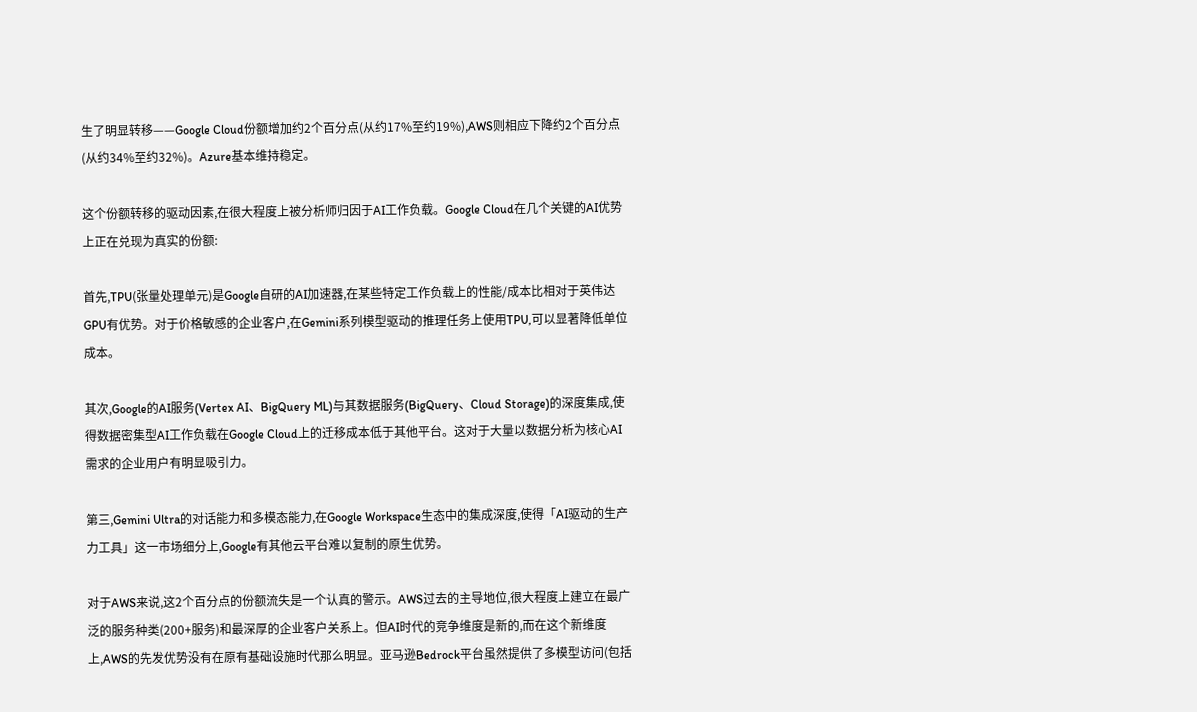生了明显转移——Google Cloud份额增加约2个百分点(从约17%至约19%),AWS则相应下降约2个百分点(从约34%至约32%)。Azure基本维持稳定。

这个份额转移的驱动因素,在很大程度上被分析师归因于AI工作负载。Google Cloud在几个关键的AI优势上正在兑现为真实的份额:

首先,TPU(张量处理单元)是Google自研的AI加速器,在某些特定工作负载上的性能/成本比相对于英伟达GPU有优势。对于价格敏感的企业客户,在Gemini系列模型驱动的推理任务上使用TPU,可以显著降低单位成本。

其次,Google的AI服务(Vertex AI、BigQuery ML)与其数据服务(BigQuery、Cloud Storage)的深度集成,使得数据密集型AI工作负载在Google Cloud上的迁移成本低于其他平台。这对于大量以数据分析为核心AI需求的企业用户有明显吸引力。

第三,Gemini Ultra的对话能力和多模态能力,在Google Workspace生态中的集成深度,使得「AI驱动的生产力工具」这一市场细分上,Google有其他云平台难以复制的原生优势。

对于AWS来说,这2个百分点的份额流失是一个认真的警示。AWS过去的主导地位,很大程度上建立在最广泛的服务种类(200+服务)和最深厚的企业客户关系上。但AI时代的竞争维度是新的,而在这个新维度上,AWS的先发优势没有在原有基础设施时代那么明显。亚马逊Bedrock平台虽然提供了多模型访问(包括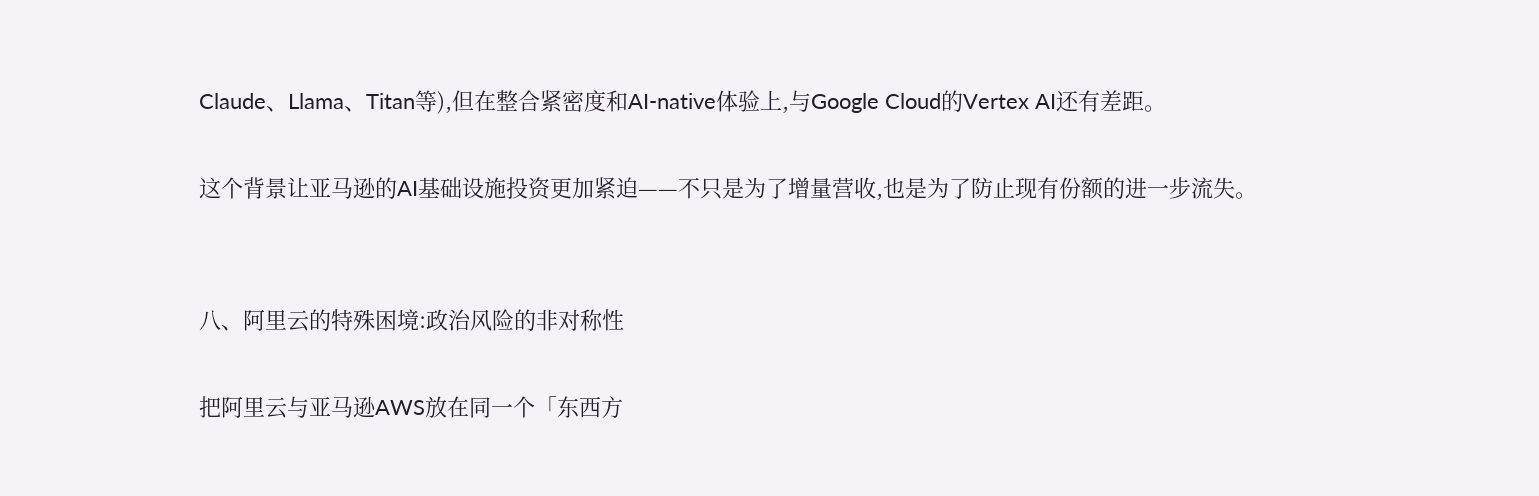Claude、Llama、Titan等),但在整合紧密度和AI-native体验上,与Google Cloud的Vertex AI还有差距。

这个背景让亚马逊的AI基础设施投资更加紧迫——不只是为了增量营收,也是为了防止现有份额的进一步流失。


八、阿里云的特殊困境:政治风险的非对称性

把阿里云与亚马逊AWS放在同一个「东西方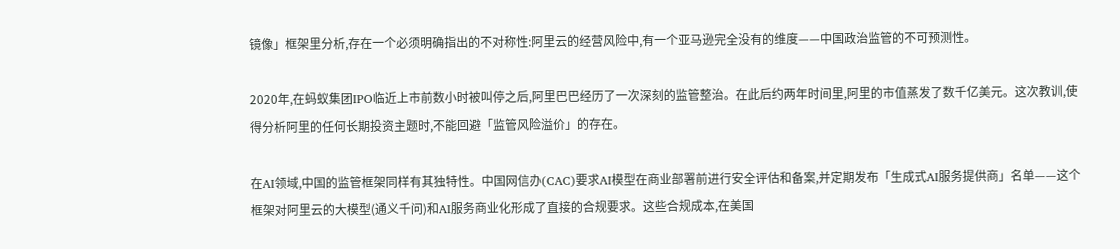镜像」框架里分析,存在一个必须明确指出的不对称性:阿里云的经营风险中,有一个亚马逊完全没有的维度——中国政治监管的不可预测性。

2020年,在蚂蚁集团IPO临近上市前数小时被叫停之后,阿里巴巴经历了一次深刻的监管整治。在此后约两年时间里,阿里的市值蒸发了数千亿美元。这次教训,使得分析阿里的任何长期投资主题时,不能回避「监管风险溢价」的存在。

在AI领域,中国的监管框架同样有其独特性。中国网信办(CAC)要求AI模型在商业部署前进行安全评估和备案,并定期发布「生成式AI服务提供商」名单——这个框架对阿里云的大模型(通义千问)和AI服务商业化形成了直接的合规要求。这些合规成本,在美国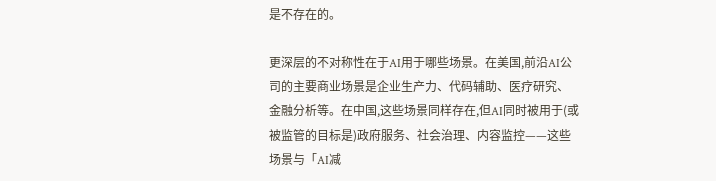是不存在的。

更深层的不对称性在于AI用于哪些场景。在美国,前沿AI公司的主要商业场景是企业生产力、代码辅助、医疗研究、金融分析等。在中国,这些场景同样存在,但AI同时被用于(或被监管的目标是)政府服务、社会治理、内容监控——这些场景与「AI减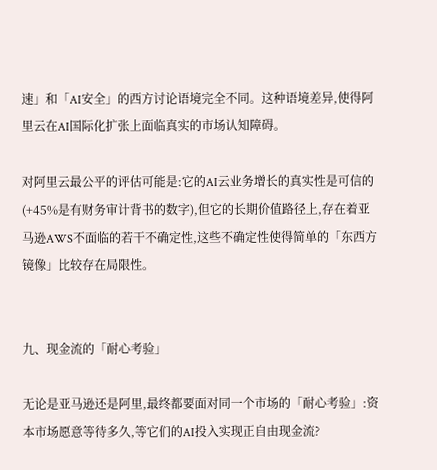速」和「AI安全」的西方讨论语境完全不同。这种语境差异,使得阿里云在AI国际化扩张上面临真实的市场认知障碍。

对阿里云最公平的评估可能是:它的AI云业务增长的真实性是可信的(+45%是有财务审计背书的数字),但它的长期价值路径上,存在着亚马逊AWS不面临的若干不确定性,这些不确定性使得简单的「东西方镜像」比较存在局限性。


九、现金流的「耐心考验」

无论是亚马逊还是阿里,最终都要面对同一个市场的「耐心考验」:资本市场愿意等待多久,等它们的AI投入实现正自由现金流?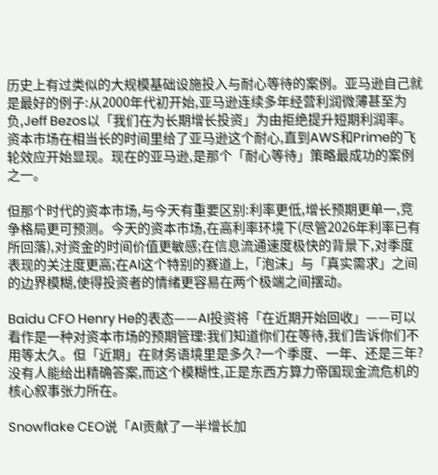历史上有过类似的大规模基础设施投入与耐心等待的案例。亚马逊自己就是最好的例子:从2000年代初开始,亚马逊连续多年经营利润微薄甚至为负,Jeff Bezos以「我们在为长期增长投资」为由拒绝提升短期利润率。资本市场在相当长的时间里给了亚马逊这个耐心,直到AWS和Prime的飞轮效应开始显现。现在的亚马逊,是那个「耐心等待」策略最成功的案例之一。

但那个时代的资本市场,与今天有重要区别:利率更低,增长预期更单一,竞争格局更可预测。今天的资本市场,在高利率环境下(尽管2026年利率已有所回落),对资金的时间价值更敏感;在信息流通速度极快的背景下,对季度表现的关注度更高;在AI这个特别的赛道上,「泡沫」与「真实需求」之间的边界模糊,使得投资者的情绪更容易在两个极端之间摆动。

Baidu CFO Henry He的表态——AI投资将「在近期开始回收」——可以看作是一种对资本市场的预期管理:我们知道你们在等待,我们告诉你们不用等太久。但「近期」在财务语境里是多久?一个季度、一年、还是三年?没有人能给出精确答案,而这个模糊性,正是东西方算力帝国现金流危机的核心叙事张力所在。

Snowflake CEO说「AI贡献了一半增长加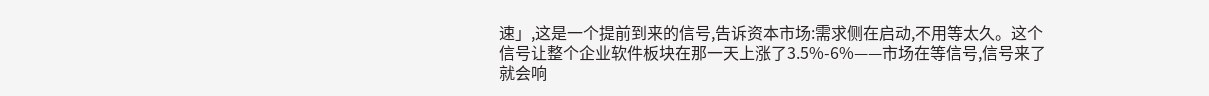速」,这是一个提前到来的信号,告诉资本市场:需求侧在启动,不用等太久。这个信号让整个企业软件板块在那一天上涨了3.5%-6%——市场在等信号,信号来了就会响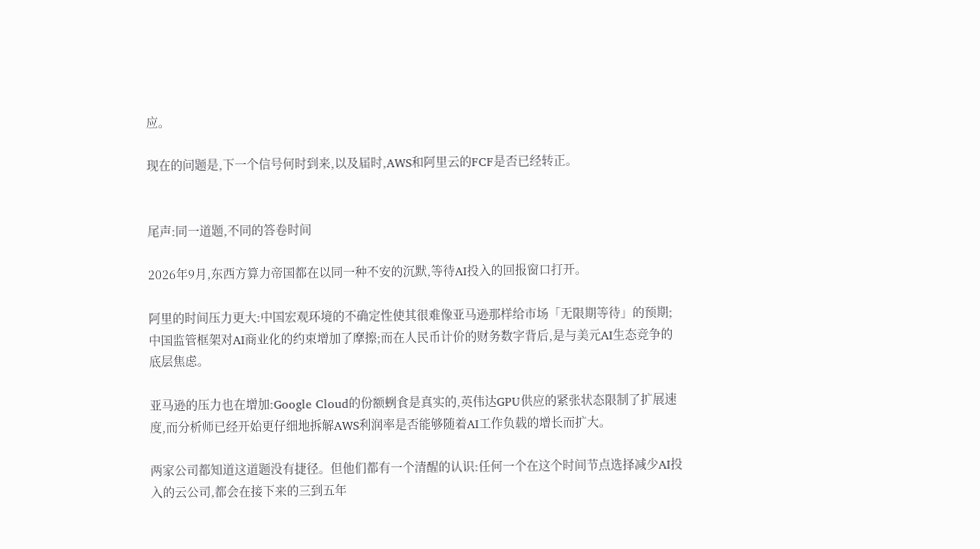应。

现在的问题是,下一个信号何时到来,以及届时,AWS和阿里云的FCF是否已经转正。


尾声:同一道题,不同的答卷时间

2026年9月,东西方算力帝国都在以同一种不安的沉默,等待AI投入的回报窗口打开。

阿里的时间压力更大:中国宏观环境的不确定性使其很难像亚马逊那样给市场「无限期等待」的预期;中国监管框架对AI商业化的约束增加了摩擦;而在人民币计价的财务数字背后,是与美元AI生态竞争的底层焦虑。

亚马逊的压力也在增加:Google Cloud的份额蛚食是真实的,英伟达GPU供应的紧张状态限制了扩展速度,而分析师已经开始更仔细地拆解AWS利润率是否能够随着AI工作负载的增长而扩大。

两家公司都知道这道题没有捷径。但他们都有一个清醒的认识:任何一个在这个时间节点选择减少AI投入的云公司,都会在接下来的三到五年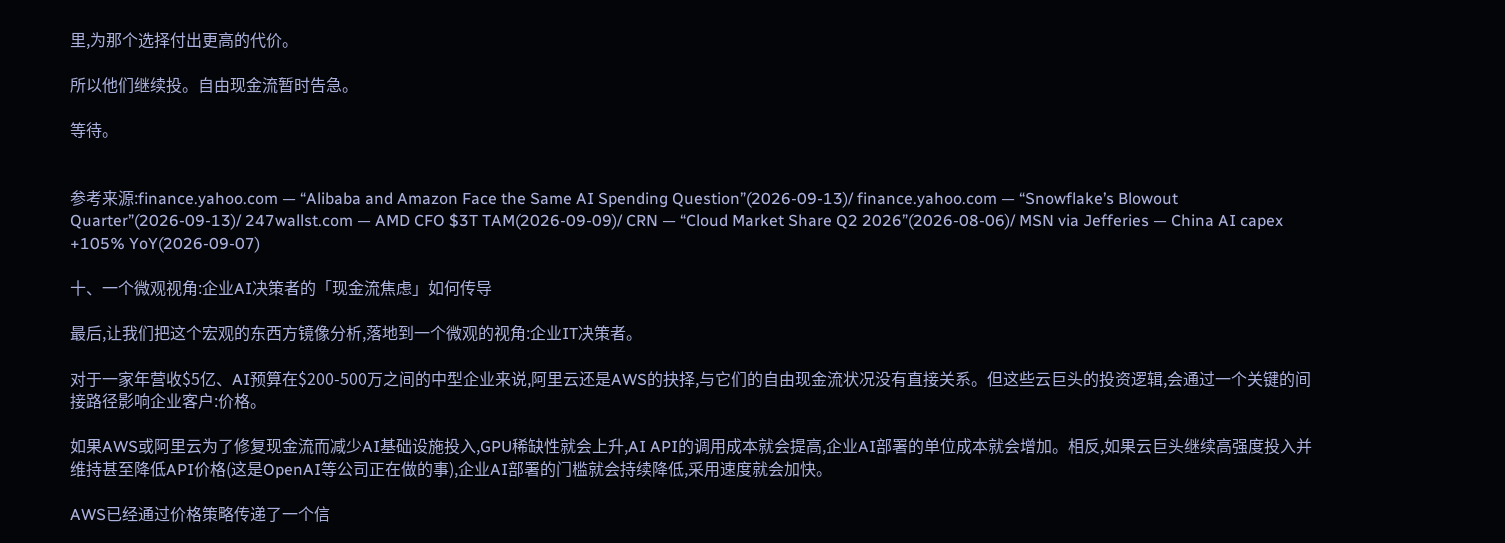里,为那个选择付出更高的代价。

所以他们继续投。自由现金流暂时告急。

等待。


参考来源:finance.yahoo.com — “Alibaba and Amazon Face the Same AI Spending Question”(2026-09-13)/ finance.yahoo.com — “Snowflake’s Blowout Quarter”(2026-09-13)/ 247wallst.com — AMD CFO $3T TAM(2026-09-09)/ CRN — “Cloud Market Share Q2 2026”(2026-08-06)/ MSN via Jefferies — China AI capex +105% YoY(2026-09-07)

十、一个微观视角:企业AI决策者的「现金流焦虑」如何传导

最后,让我们把这个宏观的东西方镜像分析,落地到一个微观的视角:企业IT决策者。

对于一家年营收$5亿、AI预算在$200-500万之间的中型企业来说,阿里云还是AWS的抉择,与它们的自由现金流状况没有直接关系。但这些云巨头的投资逻辑,会通过一个关键的间接路径影响企业客户:价格。

如果AWS或阿里云为了修复现金流而减少AI基础设施投入,GPU稀缺性就会上升,AI API的调用成本就会提高,企业AI部署的单位成本就会增加。相反,如果云巨头继续高强度投入并维持甚至降低API价格(这是OpenAI等公司正在做的事),企业AI部署的门槛就会持续降低,采用速度就会加快。

AWS已经通过价格策略传递了一个信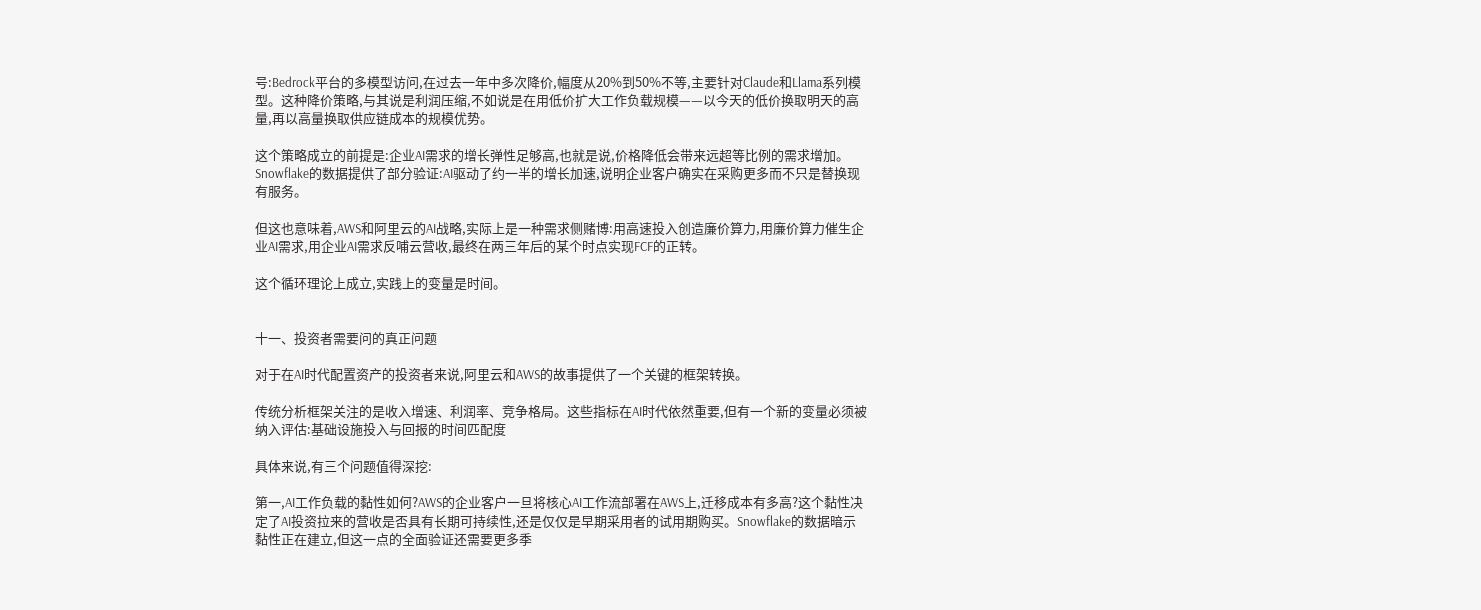号:Bedrock平台的多模型访问,在过去一年中多次降价,幅度从20%到50%不等,主要针对Claude和Llama系列模型。这种降价策略,与其说是利润压缩,不如说是在用低价扩大工作负载规模——以今天的低价换取明天的高量,再以高量换取供应链成本的规模优势。

这个策略成立的前提是:企业AI需求的增长弹性足够高,也就是说,价格降低会带来远超等比例的需求增加。Snowflake的数据提供了部分验证:AI驱动了约一半的增长加速,说明企业客户确实在采购更多而不只是替换现有服务。

但这也意味着,AWS和阿里云的AI战略,实际上是一种需求侧赌博:用高速投入创造廉价算力,用廉价算力催生企业AI需求,用企业AI需求反哺云营收,最终在两三年后的某个时点实现FCF的正转。

这个循环理论上成立,实践上的变量是时间。


十一、投资者需要问的真正问题

对于在AI时代配置资产的投资者来说,阿里云和AWS的故事提供了一个关键的框架转换。

传统分析框架关注的是收入增速、利润率、竞争格局。这些指标在AI时代依然重要,但有一个新的变量必须被纳入评估:基础设施投入与回报的时间匹配度

具体来说,有三个问题值得深挖:

第一,AI工作负载的黏性如何?AWS的企业客户一旦将核心AI工作流部署在AWS上,迁移成本有多高?这个黏性决定了AI投资拉来的营收是否具有长期可持续性,还是仅仅是早期采用者的试用期购买。Snowflake的数据暗示黏性正在建立,但这一点的全面验证还需要更多季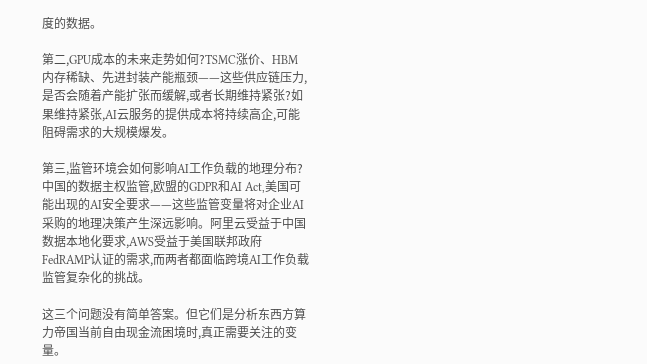度的数据。

第二,GPU成本的未来走势如何?TSMC涨价、HBM内存稀缺、先进封装产能瓶颈——这些供应链压力,是否会随着产能扩张而缓解,或者长期维持紧张?如果维持紧张,AI云服务的提供成本将持续高企,可能阻碍需求的大规模爆发。

第三,监管环境会如何影响AI工作负载的地理分布?中国的数据主权监管,欧盟的GDPR和AI Act,美国可能出现的AI安全要求——这些监管变量将对企业AI采购的地理决策产生深远影响。阿里云受益于中国数据本地化要求,AWS受益于美国联邦政府FedRAMP认证的需求,而两者都面临跨境AI工作负载监管复杂化的挑战。

这三个问题没有简单答案。但它们是分析东西方算力帝国当前自由现金流困境时,真正需要关注的变量。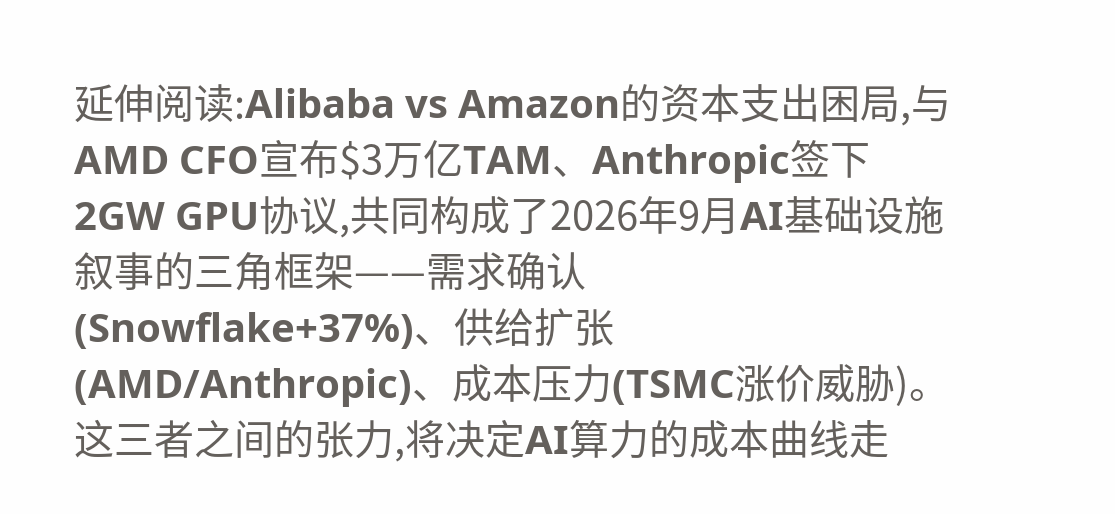延伸阅读:Alibaba vs Amazon的资本支出困局,与AMD CFO宣布$3万亿TAM、Anthropic签下2GW GPU协议,共同构成了2026年9月AI基础设施叙事的三角框架——需求确认(Snowflake+37%)、供给扩张(AMD/Anthropic)、成本压力(TSMC涨价威胁)。这三者之间的张力,将决定AI算力的成本曲线走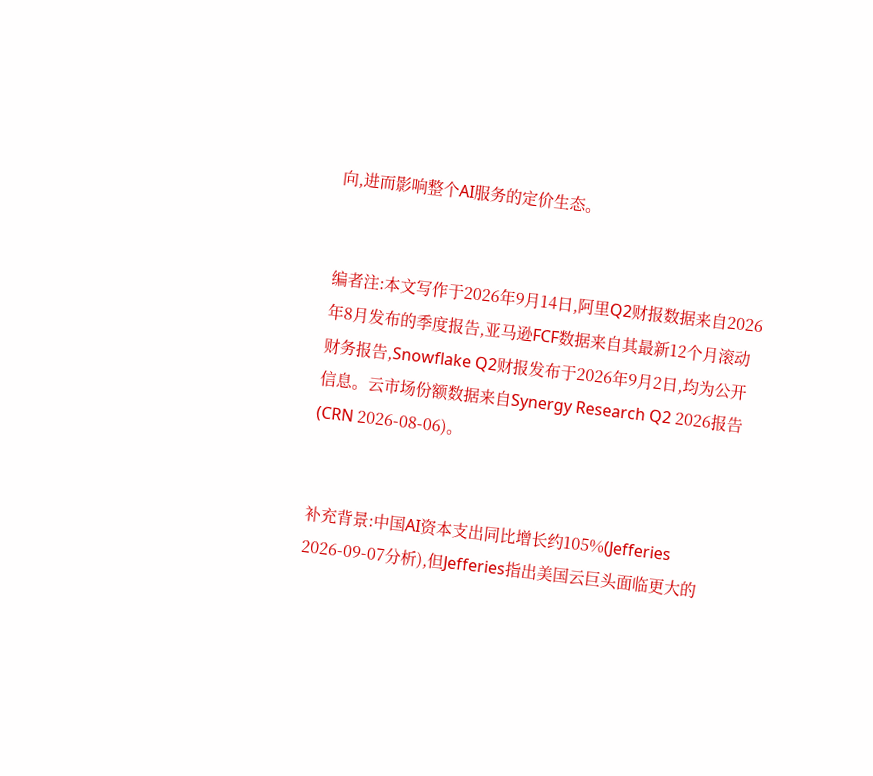向,进而影响整个AI服务的定价生态。


编者注:本文写作于2026年9月14日,阿里Q2财报数据来自2026年8月发布的季度报告,亚马逊FCF数据来自其最新12个月滚动财务报告,Snowflake Q2财报发布于2026年9月2日,均为公开信息。云市场份额数据来自Synergy Research Q2 2026报告(CRN 2026-08-06)。


补充背景:中国AI资本支出同比增长约105%(Jefferies 2026-09-07分析),但Jefferies指出美国云巨头面临更大的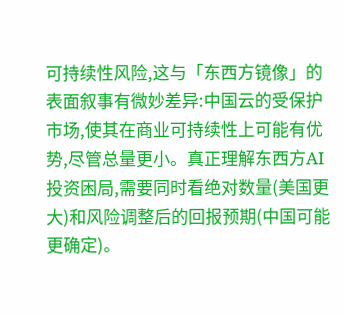可持续性风险,这与「东西方镜像」的表面叙事有微妙差异:中国云的受保护市场,使其在商业可持续性上可能有优势,尽管总量更小。真正理解东西方AI投资困局,需要同时看绝对数量(美国更大)和风险调整后的回报预期(中国可能更确定)。